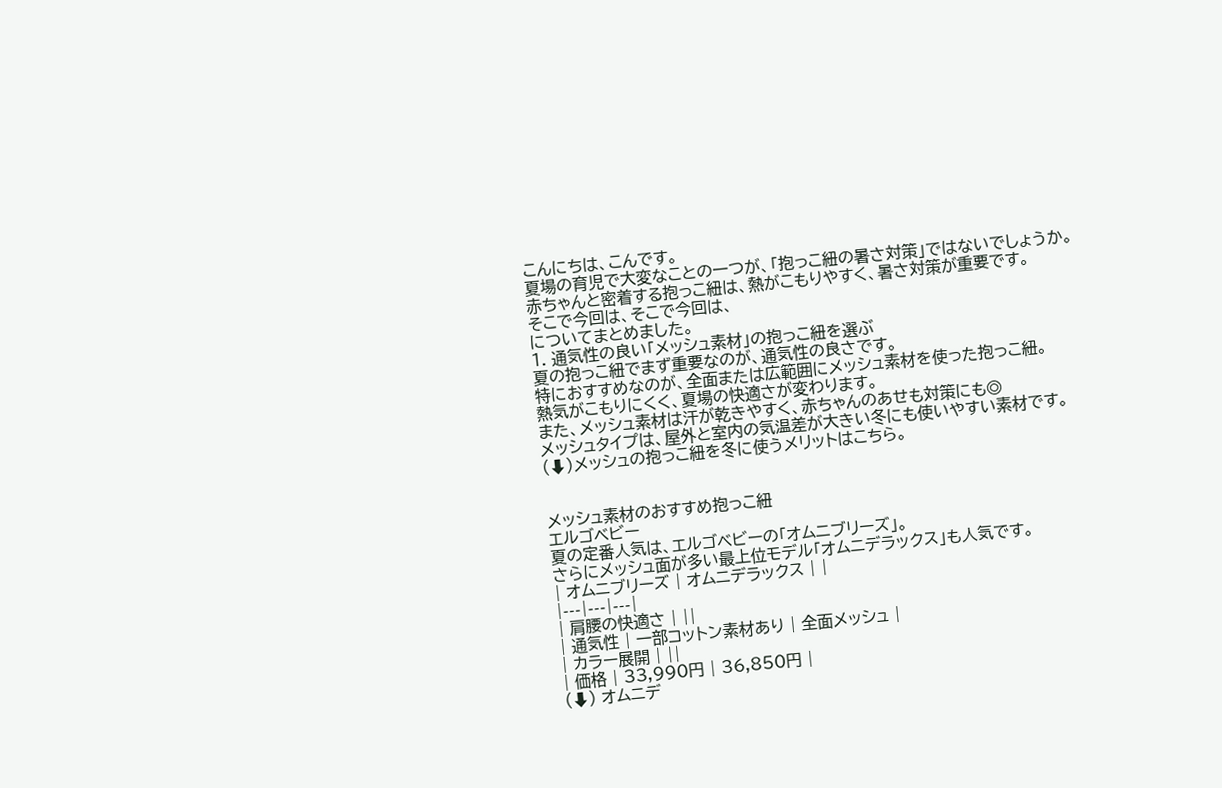こんにちは、こんです。
夏場の育児で大変なことの一つが、「抱っこ紐の暑さ対策」ではないでしょうか。
赤ちゃんと密着する抱っこ紐は、熱がこもりやすく、暑さ対策が重要です。
そこで今回は、そこで今回は、
についてまとめました。
1. 通気性の良い「メッシュ素材」の抱っこ紐を選ぶ
夏の抱っこ紐でまず重要なのが、通気性の良さです。
特におすすめなのが、全面または広範囲にメッシュ素材を使った抱っこ紐。
熱気がこもりにくく、夏場の快適さが変わります。
また、メッシュ素材は汗が乾きやすく、赤ちゃんのあせも対策にも◎
メッシュタイプは、屋外と室内の気温差が大きい冬にも使いやすい素材です。
(⬇)メッシュの抱っこ紐を冬に使うメリットはこちら。


メッシュ素材のおすすめ抱っこ紐
エルゴベビー
夏の定番人気は、エルゴベビーの「オムニブリーズ」。
さらにメッシュ面が多い最上位モデル「オムニデラックス」も人気です。
| オムニブリーズ | オムニデラックス | |
|---|---|---|
| 肩腰の快適さ | ||
| 通気性 | 一部コットン素材あり | 全面メッシュ |
| カラー展開 | ||
| 価格 | 33,990円 | 36,850円 |
(⬇) オムニデ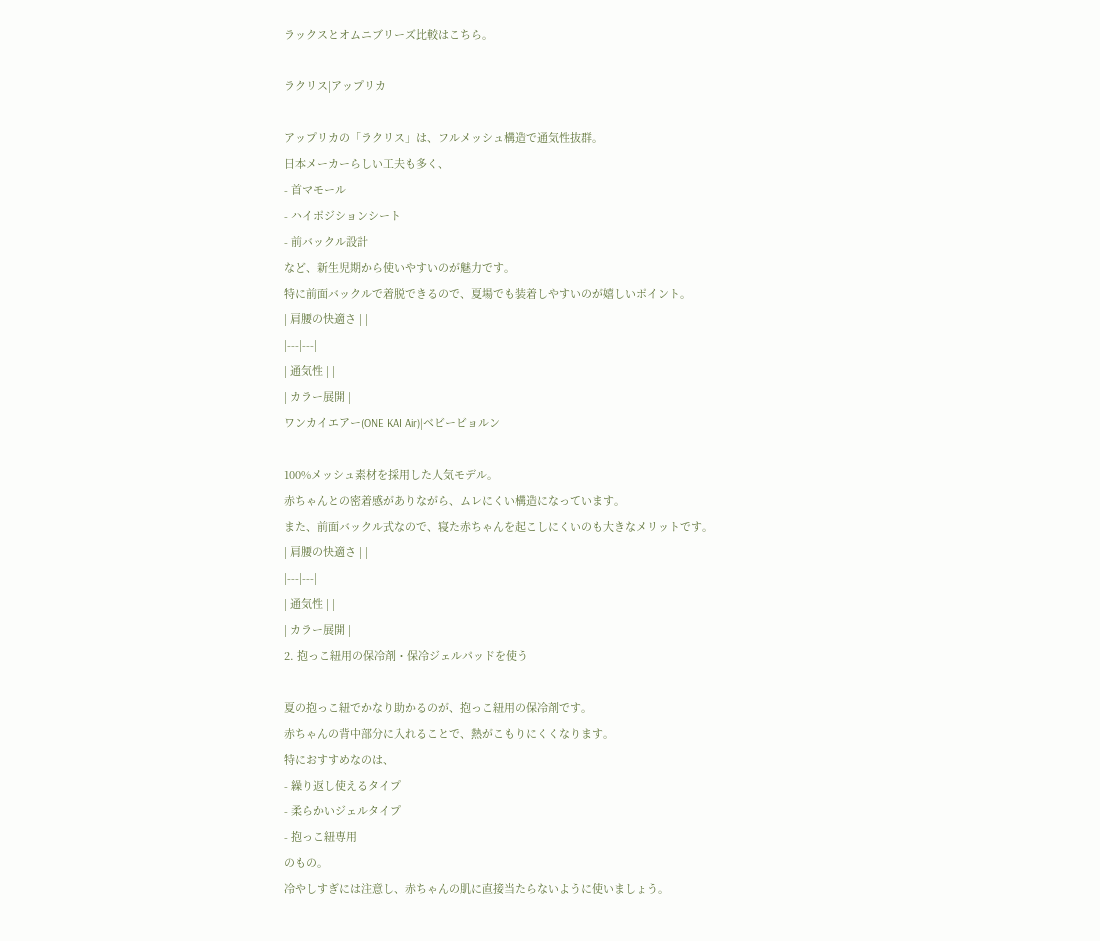ラックスとオムニブリーズ比較はこちら。

ラクリス|アップリカ

アップリカの「ラクリス」は、フルメッシュ構造で通気性抜群。
日本メーカーらしい工夫も多く、
- 首マモール
- ハイポジションシート
- 前バックル設計
など、新生児期から使いやすいのが魅力です。
特に前面バックルで着脱できるので、夏場でも装着しやすいのが嬉しいポイント。
| 肩腰の快適さ | |
|---|---|
| 通気性 | |
| カラー展開 |
ワンカイエアー(ONE KAI Air)|ベビービョルン

100%メッシュ素材を採用した人気モデル。
赤ちゃんとの密着感がありながら、ムレにくい構造になっています。
また、前面バックル式なので、寝た赤ちゃんを起こしにくいのも大きなメリットです。
| 肩腰の快適さ | |
|---|---|
| 通気性 | |
| カラー展開 |
2. 抱っこ紐用の保冷剤・保冷ジェルパッドを使う

夏の抱っこ紐でかなり助かるのが、抱っこ紐用の保冷剤です。
赤ちゃんの背中部分に入れることで、熱がこもりにくくなります。
特におすすめなのは、
- 繰り返し使えるタイプ
- 柔らかいジェルタイプ
- 抱っこ紐専用
のもの。
冷やしすぎには注意し、赤ちゃんの肌に直接当たらないように使いましょう。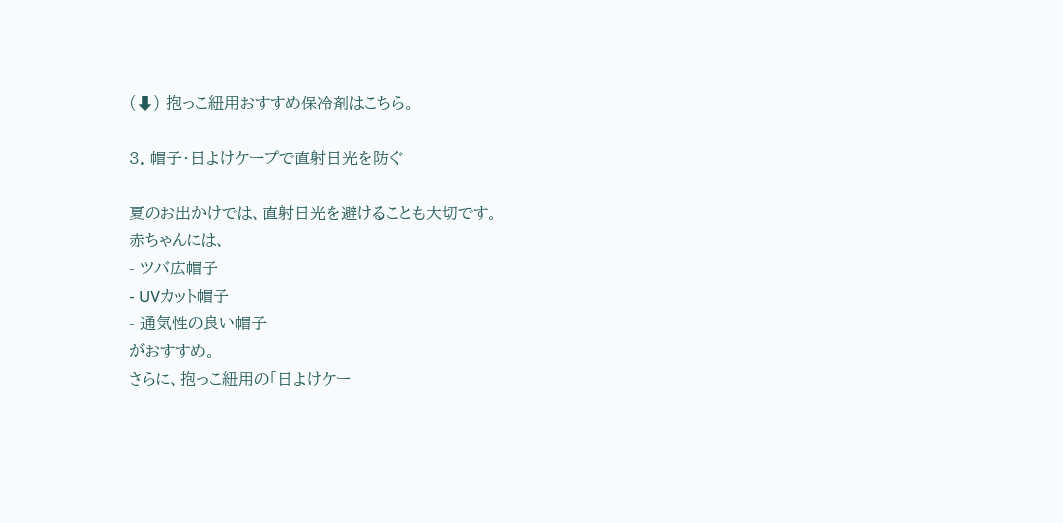(⬇) 抱っこ紐用おすすめ保冷剤はこちら。

3. 帽子・日よけケープで直射日光を防ぐ

夏のお出かけでは、直射日光を避けることも大切です。
赤ちゃんには、
- ツバ広帽子
- UVカット帽子
- 通気性の良い帽子
がおすすめ。
さらに、抱っこ紐用の「日よけケー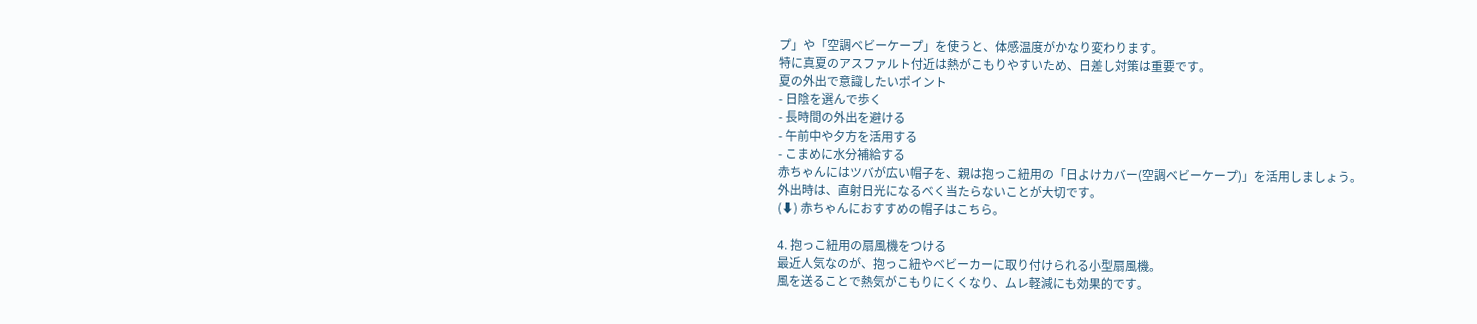プ」や「空調ベビーケープ」を使うと、体感温度がかなり変わります。
特に真夏のアスファルト付近は熱がこもりやすいため、日差し対策は重要です。
夏の外出で意識したいポイント
- 日陰を選んで歩く
- 長時間の外出を避ける
- 午前中や夕方を活用する
- こまめに水分補給する
赤ちゃんにはツバが広い帽子を、親は抱っこ紐用の「日よけカバー(空調ベビーケープ)」を活用しましょう。
外出時は、直射日光になるべく当たらないことが大切です。
(⬇) 赤ちゃんにおすすめの帽子はこちら。

4. 抱っこ紐用の扇風機をつける
最近人気なのが、抱っこ紐やベビーカーに取り付けられる小型扇風機。
風を送ることで熱気がこもりにくくなり、ムレ軽減にも効果的です。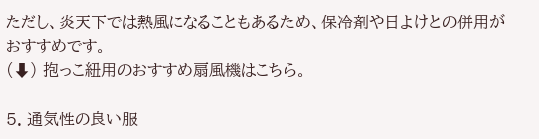ただし、炎天下では熱風になることもあるため、保冷剤や日よけとの併用がおすすめです。
(⬇) 抱っこ紐用のおすすめ扇風機はこちら。

5. 通気性の良い服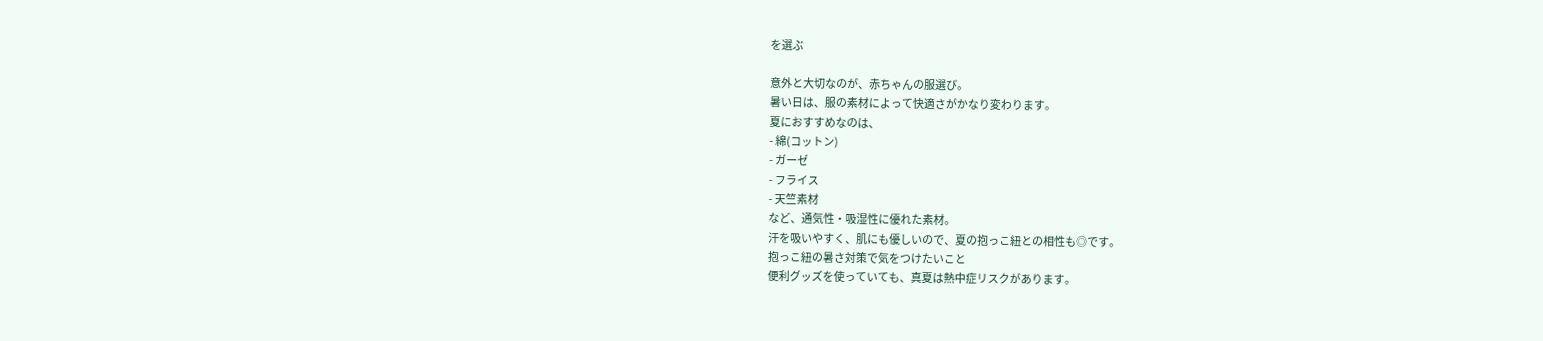を選ぶ

意外と大切なのが、赤ちゃんの服選び。
暑い日は、服の素材によって快適さがかなり変わります。
夏におすすめなのは、
- 綿(コットン)
- ガーゼ
- フライス
- 天竺素材
など、通気性・吸湿性に優れた素材。
汗を吸いやすく、肌にも優しいので、夏の抱っこ紐との相性も◎です。
抱っこ紐の暑さ対策で気をつけたいこと
便利グッズを使っていても、真夏は熱中症リスクがあります。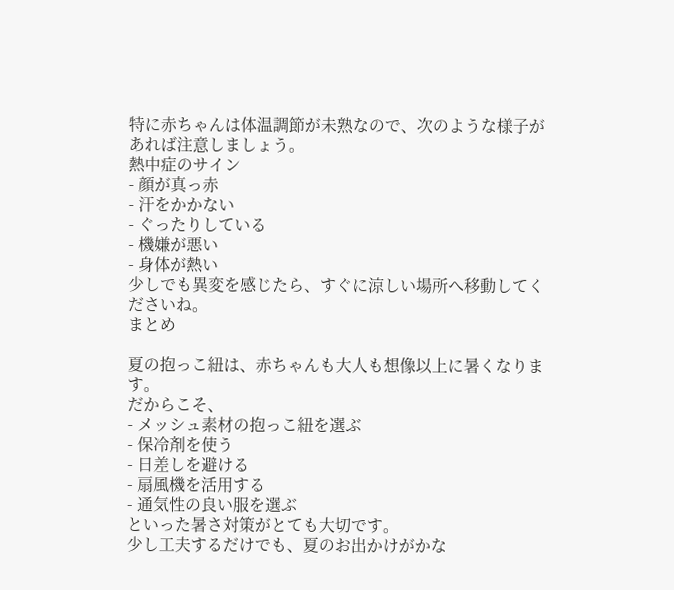特に赤ちゃんは体温調節が未熟なので、次のような様子があれば注意しましょう。
熱中症のサイン
- 顔が真っ赤
- 汗をかかない
- ぐったりしている
- 機嫌が悪い
- 身体が熱い
少しでも異変を感じたら、すぐに涼しい場所へ移動してくださいね。
まとめ

夏の抱っこ紐は、赤ちゃんも大人も想像以上に暑くなります。
だからこそ、
- メッシュ素材の抱っこ紐を選ぶ
- 保冷剤を使う
- 日差しを避ける
- 扇風機を活用する
- 通気性の良い服を選ぶ
といった暑さ対策がとても大切です。
少し工夫するだけでも、夏のお出かけがかな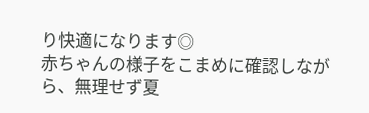り快適になります◎
赤ちゃんの様子をこまめに確認しながら、無理せず夏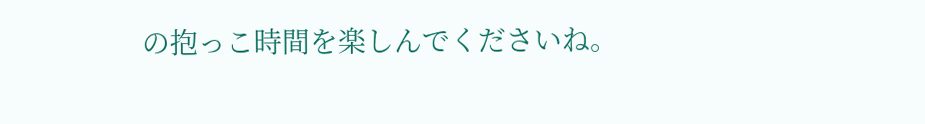の抱っこ時間を楽しんでくださいね。